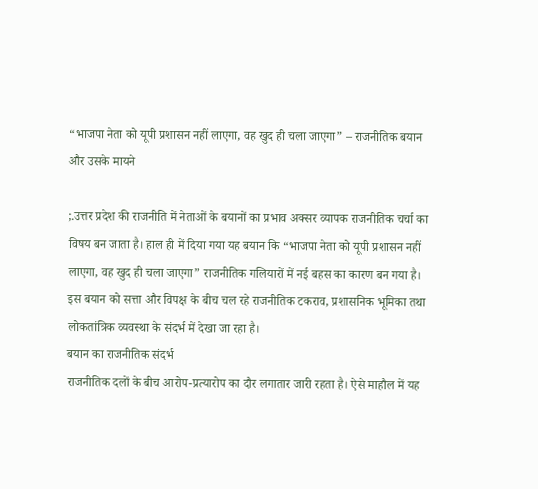“भाजपा नेता को यूपी प्रशासन नहीं लाएगा, वह खुद ही चला जाएगा” – राजनीतिक बयान और उसके मायने

;.उत्तर प्रदेश की राजनीति में नेताओं के बयानों का प्रभाव अक्सर व्यापक राजनीतिक चर्चा का विषय बन जाता है। हाल ही में दिया गया यह बयान कि “भाजपा नेता को यूपी प्रशासन नहीं लाएगा, वह खुद ही चला जाएगा” राजनीतिक गलियारों में नई बहस का कारण बन गया है। इस बयान को सत्ता और विपक्ष के बीच चल रहे राजनीतिक टकराव, प्रशासनिक भूमिका तथा लोकतांत्रिक व्यवस्था के संदर्भ में देखा जा रहा है।
बयान का राजनीतिक संदर्भ
राजनीतिक दलों के बीच आरोप-प्रत्यारोप का दौर लगातार जारी रहता है। ऐसे माहौल में यह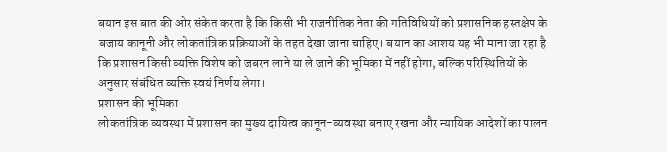बयान इस बात की ओर संकेत करता है कि किसी भी राजनीतिक नेता की गतिविधियों को प्रशासनिक हस्तक्षेप के बजाय कानूनी और लोकतांत्रिक प्रक्रियाओं के तहत देखा जाना चाहिए। बयान का आशय यह भी माना जा रहा है कि प्रशासन किसी व्यक्ति विशेष को जबरन लाने या ले जाने की भूमिका में नहीं होगा, बल्कि परिस्थितियों के अनुसार संबंधित व्यक्ति स्वयं निर्णय लेगा।
प्रशासन की भूमिका
लोकतांत्रिक व्यवस्था में प्रशासन का मुख्य दायित्व कानून-व्यवस्था बनाए रखना और न्यायिक आदेशों का पालन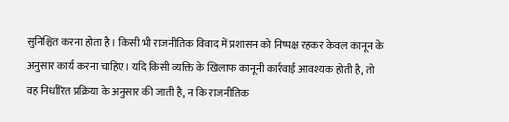सुनिश्चित करना होता है। किसी भी राजनीतिक विवाद में प्रशासन को निष्पक्ष रहकर केवल कानून के अनुसार कार्य करना चाहिए। यदि किसी व्यक्ति के खिलाफ कानूनी कार्रवाई आवश्यक होती है, तो वह निर्धारित प्रक्रिया के अनुसार की जाती है, न कि राजनीतिक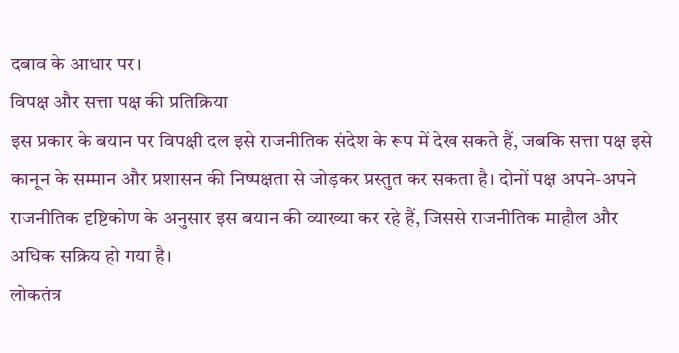दबाव के आधार पर।
विपक्ष और सत्ता पक्ष की प्रतिक्रिया
इस प्रकार के बयान पर विपक्षी दल इसे राजनीतिक संदेश के रूप में देख सकते हैं, जबकि सत्ता पक्ष इसे कानून के सम्मान और प्रशासन की निष्पक्षता से जोड़कर प्रस्तुत कर सकता है। दोनों पक्ष अपने-अपने राजनीतिक दृष्टिकोण के अनुसार इस बयान की व्याख्या कर रहे हैं, जिससे राजनीतिक माहौल और अधिक सक्रिय हो गया है।
लोकतंत्र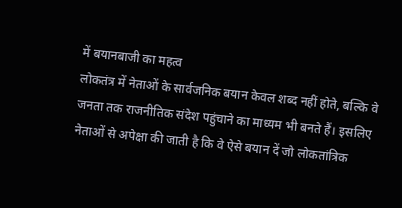में बयानबाजी का महत्व
लोकतंत्र में नेताओं के सार्वजनिक बयान केवल शब्द नहीं होते, बल्कि वे जनता तक राजनीतिक संदेश पहुंचाने का माध्यम भी बनते हैं। इसलिए नेताओं से अपेक्षा की जाती है कि वे ऐसे बयान दें जो लोकतांत्रिक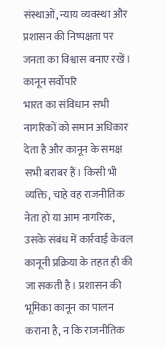संस्थाओं, न्याय व्यवस्था और प्रशासन की निष्पक्षता पर जनता का विश्वास बनाए रखें।
कानून सर्वोपरि
भारत का संविधान सभी नागरिकों को समान अधिकार देता है और कानून के समक्ष सभी बराबर हैं। किसी भी व्यक्ति, चाहे वह राजनीतिक नेता हो या आम नागरिक, उसके संबंध में कार्रवाई केवल कानूनी प्रक्रिया के तहत ही की जा सकती है। प्रशासन की भूमिका कानून का पालन कराना है, न कि राजनीतिक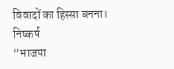विवादों का हिस्सा बनना।
निष्कर्ष
“भाजपा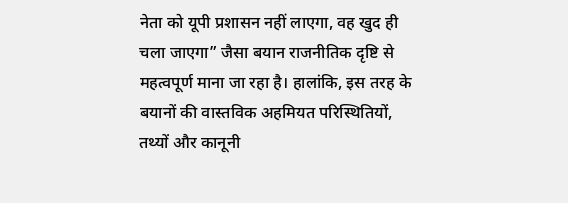नेता को यूपी प्रशासन नहीं लाएगा, वह खुद ही चला जाएगा” जैसा बयान राजनीतिक दृष्टि से महत्वपूर्ण माना जा रहा है। हालांकि, इस तरह के बयानों की वास्तविक अहमियत परिस्थितियों, तथ्यों और कानूनी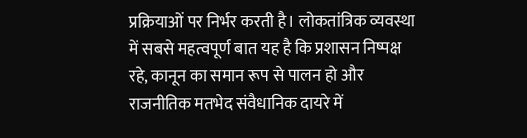प्रक्रियाओं पर निर्भर करती है। लोकतांत्रिक व्यवस्था में सबसे महत्वपूर्ण बात यह है कि प्रशासन निष्पक्ष रहे, कानून का समान रूप से पालन हो और राजनीतिक मतभेद संवैधानिक दायरे में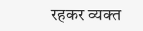रहकर व्यक्त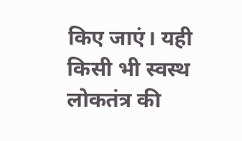किए जाएं। यही किसी भी स्वस्थ लोकतंत्र की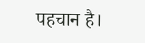पहचान है।